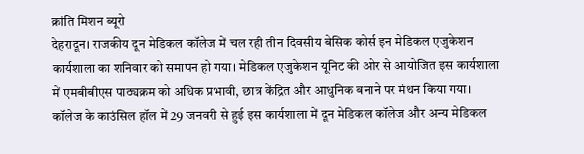क्रांति मिशन ब्यूरो
देहरादून। राजकीय दून मेडिकल कॉलेज में चल रही तीन दिवसीय बेसिक कोर्स इन मेडिकल एजुकेशन कार्यशाला का शनिवार को समापन हो गया। मेडिकल एजुकेशन यूनिट की ओर से आयोजित इस कार्यशाला में एमबीबीएस पाठ्यक्रम को अधिक प्रभावी, छात्र केंद्रित और आधुनिक बनाने पर मंथन किया गया। कॉलेज के काउंसिल हॉल में 29 जनवरी से हुई इस कार्यशाला में दून मेडिकल कॉलेज और अन्य मेडिकल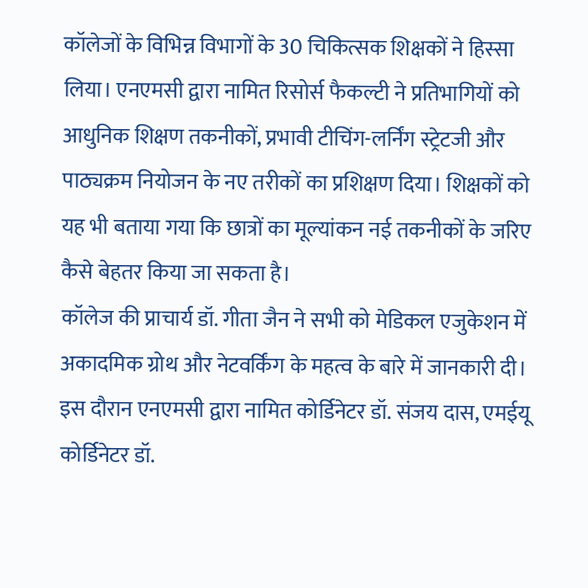कॉलेजों के विभिन्न विभागों के 30 चिकित्सक शिक्षकों ने हिस्सा लिया। एनएमसी द्वारा नामित रिसोर्स फैकल्टी ने प्रतिभागियों को आधुनिक शिक्षण तकनीकों, प्रभावी टीचिंग-लर्निंग स्ट्रेटजी और पाठ्यक्रम नियोजन के नए तरीकों का प्रशिक्षण दिया। शिक्षकों को यह भी बताया गया कि छात्रों का मूल्यांकन नई तकनीकों के जरिए कैसे बेहतर किया जा सकता है।
कॉलेज की प्राचार्य डॉ. गीता जैन ने सभी को मेडिकल एजुकेशन में अकादमिक ग्रोथ और नेटवर्किंग के महत्व के बारे में जानकारी दी। इस दौरान एनएमसी द्वारा नामित कोर्डिनेटर डॉ. संजय दास, एमईयू कोर्डिनेटर डॉ.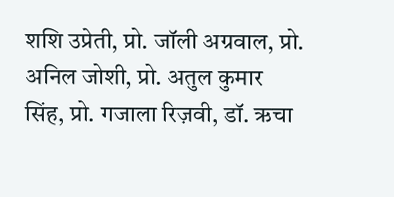शशि उप्रेती, प्रो. जॉली अग्रवाल, प्रो. अनिल जोशी, प्रो. अतुल कुमार सिंह, प्रो. गजाला रिज़वी, डॉ. ऋचा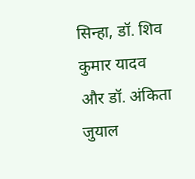सिन्हा, डॉ. शिव कुमार यादव और डॉ. अंकिता जुयाल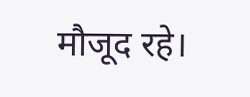मौजूद रहे।